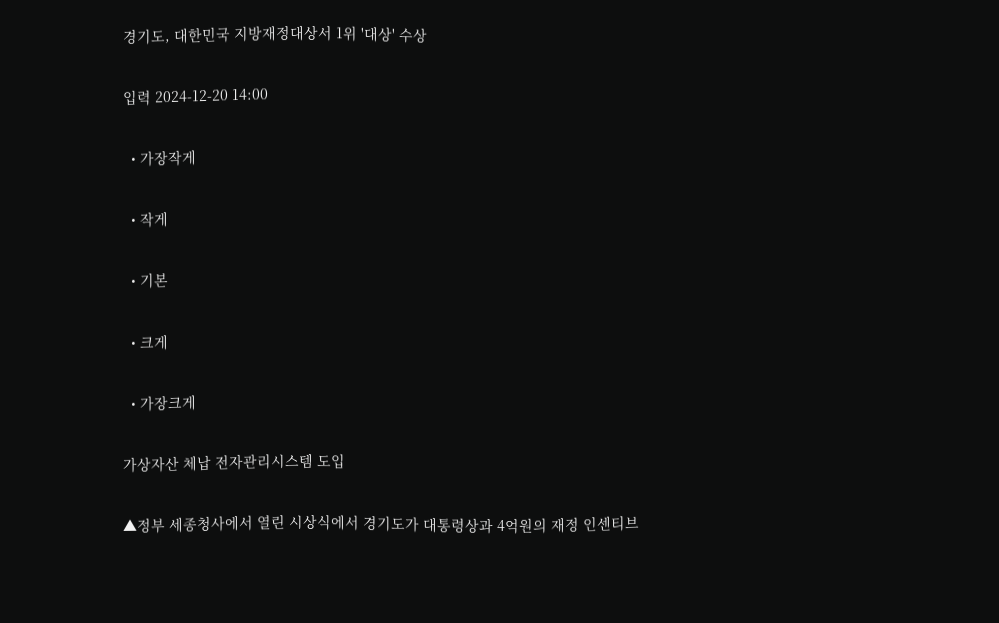경기도, 대한민국 지방재정대상서 1위 '대상' 수상

입력 2024-12-20 14:00

  • 가장작게

  • 작게

  • 기본

  • 크게

  • 가장크게

가상자산 체납 전자관리시스템 도입

▲정부 세종청사에서 열린 시상식에서 경기도가 대통령상과 4억원의 재정 인센티브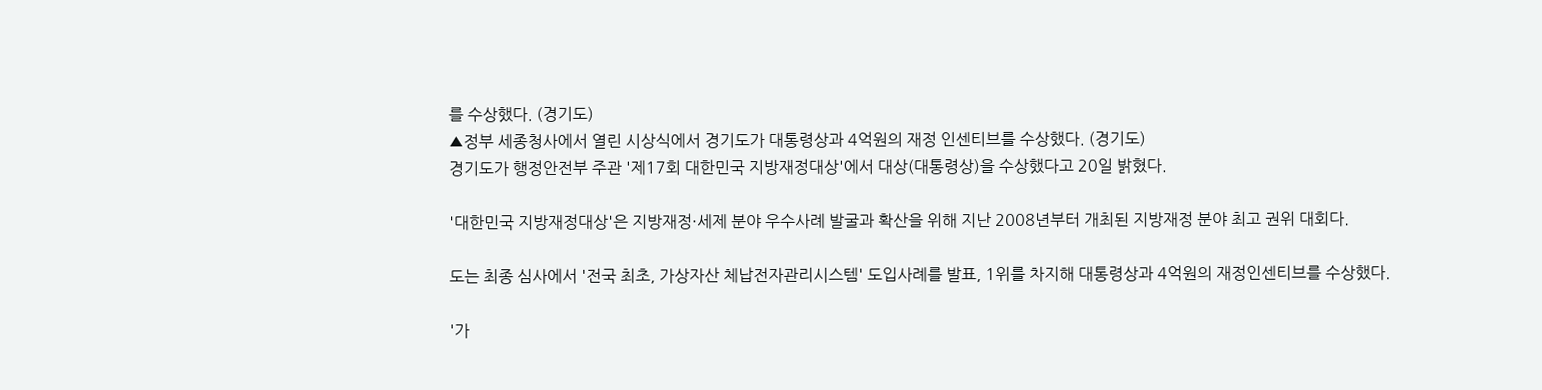를 수상했다. (경기도)
▲정부 세종청사에서 열린 시상식에서 경기도가 대통령상과 4억원의 재정 인센티브를 수상했다. (경기도)
경기도가 행정안전부 주관 '제17회 대한민국 지방재정대상'에서 대상(대통령상)을 수상했다고 20일 밝혔다.

'대한민국 지방재정대상'은 지방재정·세제 분야 우수사례 발굴과 확산을 위해 지난 2008년부터 개최된 지방재정 분야 최고 권위 대회다.

도는 최종 심사에서 '전국 최초, 가상자산 체납전자관리시스템' 도입사례를 발표, 1위를 차지해 대통령상과 4억원의 재정인센티브를 수상했다.

'가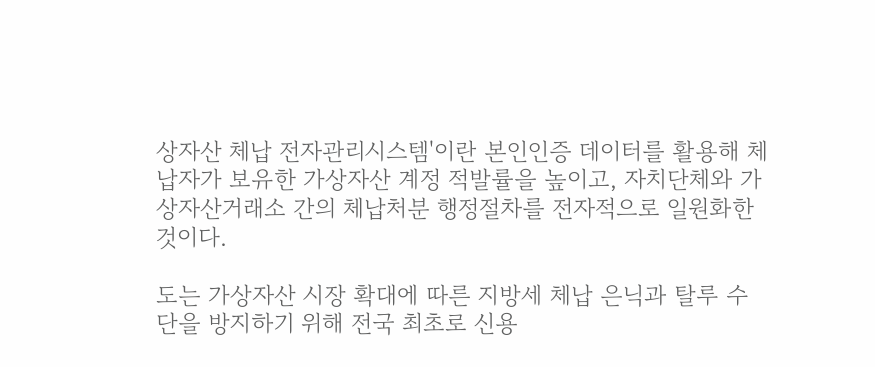상자산 체납 전자관리시스템'이란 본인인증 데이터를 활용해 체납자가 보유한 가상자산 계정 적발률을 높이고, 자치단체와 가상자산거래소 간의 체납처분 행정절차를 전자적으로 일원화한 것이다.

도는 가상자산 시장 확대에 따른 지방세 체납 은닉과 탈루 수단을 방지하기 위해 전국 최초로 신용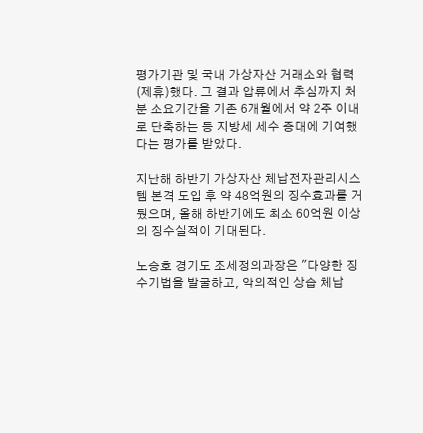평가기관 및 국내 가상자산 거래소와 협력(제휴)했다. 그 결과 압류에서 추심까지 처분 소요기간을 기존 6개월에서 약 2주 이내로 단축하는 등 지방세 세수 증대에 기여했다는 평가를 받았다.

지난해 하반기 가상자산 체납전자관리시스템 본격 도입 후 약 48억원의 징수효과를 거뒀으며, 올해 하반기에도 최소 60억원 이상의 징수실적이 기대된다.

노승호 경기도 조세정의과장은 "다양한 징수기법을 발굴하고, 악의적인 상습 체납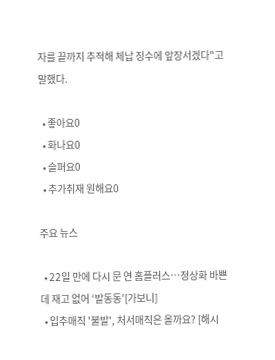자를 끝까지 추적해 체납 징수에 앞장서겠다"고 말했다.

  • 좋아요0
  • 화나요0
  • 슬퍼요0
  • 추가취재 원해요0

주요 뉴스

  • 22일 만에 다시 문 연 홈플러스…정상화 바쁜데 재고 없어 ‘발동동’[가보니]
  • 입추매직 '불발', 처서매직은 올까요? [해시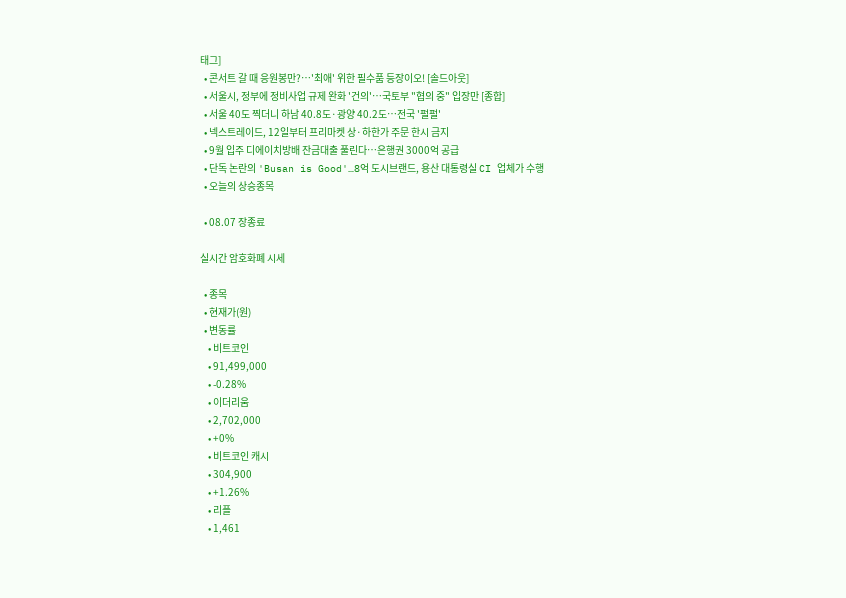태그]
  • 콘서트 갈 때 응원봉만?⋯'최애' 위한 필수품 등장이오! [솔드아웃]
  • 서울시, 정부에 정비사업 규제 완화 '건의'⋯국토부 "협의 중" 입장만 [종합]
  • 서울 40도 찍더니 하남 40.8도·광양 40.2도…전국 '펄펄'
  • 넥스트레이드, 12일부터 프리마켓 상·하한가 주문 한시 금지
  • 9월 입주 디에이치방배 잔금대출 풀린다…은행권 3000억 공급
  • 단독 논란의 'Busan is Good'…8억 도시브랜드, 용산 대통령실 CI 업체가 수행
  • 오늘의 상승종목

  • 08.07 장종료

실시간 암호화폐 시세

  • 종목
  • 현재가(원)
  • 변동률
    • 비트코인
    • 91,499,000
    • -0.28%
    • 이더리움
    • 2,702,000
    • +0%
    • 비트코인 캐시
    • 304,900
    • +1.26%
    • 리플
    • 1,461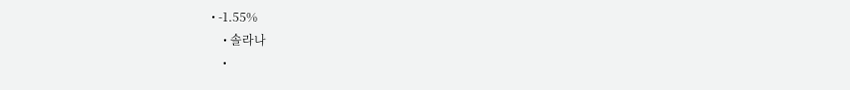• -1.55%
    • 솔라나
    •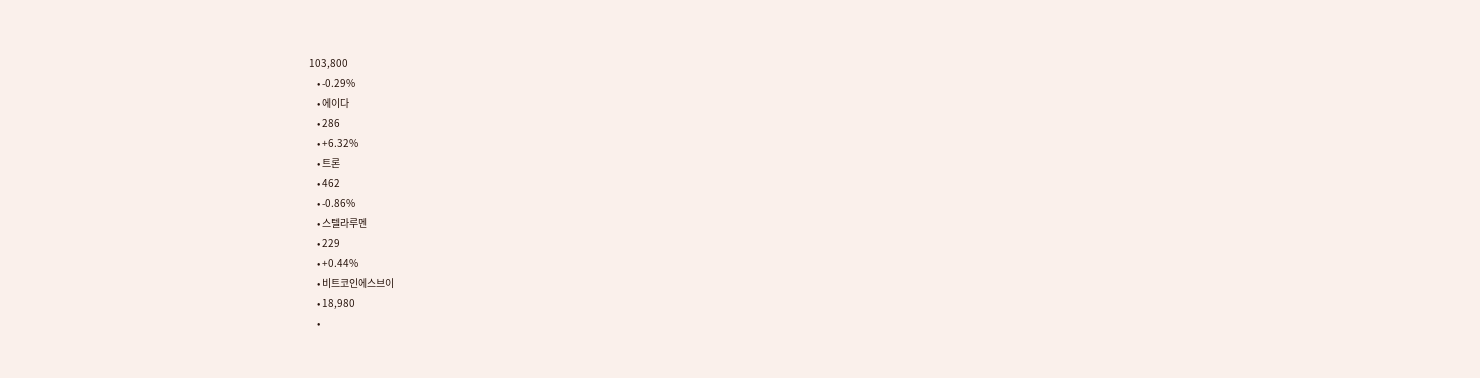103,800
    • -0.29%
    • 에이다
    • 286
    • +6.32%
    • 트론
    • 462
    • -0.86%
    • 스텔라루멘
    • 229
    • +0.44%
    • 비트코인에스브이
    • 18,980
    •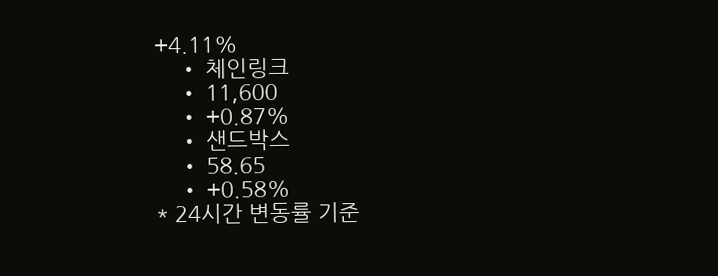+4.11%
    • 체인링크
    • 11,600
    • +0.87%
    • 샌드박스
    • 58.65
    • +0.58%
* 24시간 변동률 기준